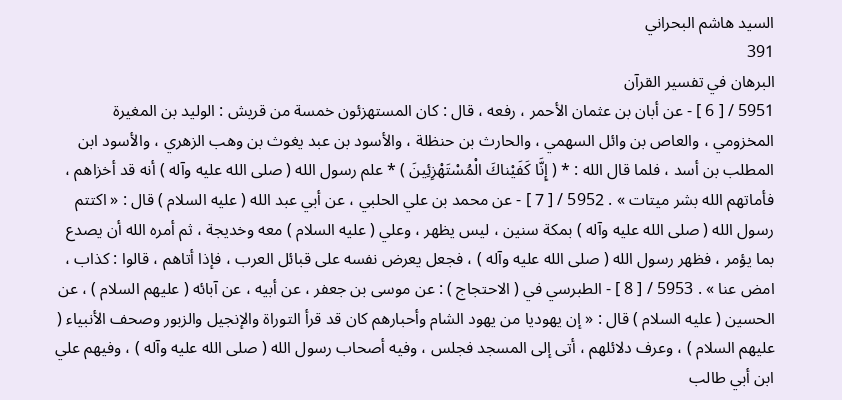السيد هاشم البحراني
391
البرهان في تفسير القرآن
5951 / [ 6 ] - عن أبان بن عثمان الأحمر ، رفعه ، قال : كان المستهزئون خمسة من قريش : الوليد بن المغيرة المخزومي ، والعاص بن وائل السهمي ، والحارث بن حنظلة ، والأسود بن عبد يغوث بن وهب الزهري ، والأسود ابن المطلب بن أسد ، فلما قال الله : * ( إِنَّا كَفَيْناكَ الْمُسْتَهْزِئِينَ ) * علم رسول الله ( صلى الله عليه وآله ) أنه قد أخزاهم ، فأماتهم الله بشر ميتات » . 5952 / [ 7 ] - عن محمد بن علي الحلبي ، عن أبي عبد الله ( عليه السلام ) قال : « اكتتم رسول الله ( صلى الله عليه وآله ) بمكة سنين ، ليس يظهر ، وعلي ( عليه السلام ) معه وخديجة ، ثم أمره الله أن يصدع بما يؤمر ، فظهر رسول الله ( صلى الله عليه وآله ) ، فجعل يعرض نفسه على قبائل العرب ، فإذا أتاهم ، قالوا : كذاب ، امض عنا » . 5953 / [ 8 ] - الطبرسي في ( الاحتجاج ) : عن موسى بن جعفر ، عن أبيه ، عن آبائه ( عليهم السلام ) ، عن الحسين ( عليه السلام ) قال : « إن يهوديا من يهود الشام وأحبارهم كان قد قرأ التوراة والإنجيل والزبور وصحف الأنبياء ( عليهم السلام ) ، وعرف دلائلهم ، أتى إلى المسجد فجلس ، وفيه أصحاب رسول الله ( صلى الله عليه وآله ) ، وفيهم علي ابن أبي طالب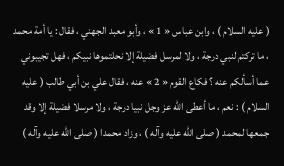( عليه السلام ) ، وابن عباس « 1 » ، وأبو معبد الجهني ، فقال : يا أمة محمد ، ما تركتم لنبي درجة ، ولا لمرسل فضيلة إلا نحلتموها نبيكم ، فهل تجيبوني عما أسألكم عنه ؟ فكاع القوم « 2 » عنه ، فقال علي بن أبي طالب ( عليه السلام ) : نعم ، ما أعطى الله عز وجل نبيا درجة ، ولا مرسلا فضيلة إلا وقد جمعها لمحمد ( صلى الله عليه وآله ) ، وزاد محمدا ( صلى الله عليه وآله )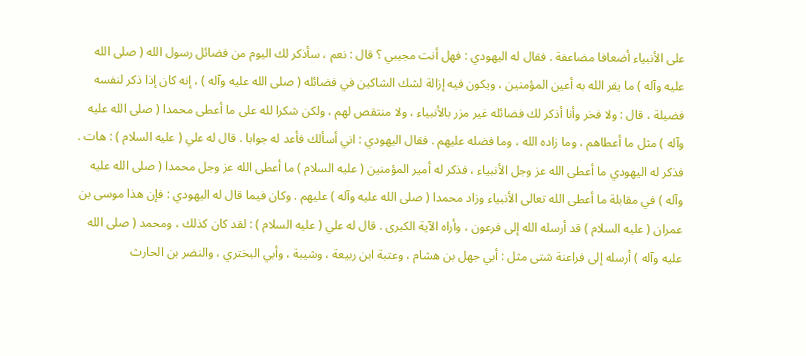على الأنبياء أضعافا مضاعفة . فقال له اليهودي : فهل أنت مجيبي ؟ قال : نعم ، سأذكر لك اليوم من فضائل رسول الله ( صلى الله عليه وآله ) ما يقر الله به أعين المؤمنين ، ويكون فيه إزالة لشك الشاكين في فضائله ( صلى الله عليه وآله ) ، إنه كان إذا ذكر لنفسه فضيلة ، قال : ولا فخر وأنا أذكر لك فضائله غير مزر بالأنبياء ، ولا منتقص لهم ، ولكن شكرا لله على ما أعطى محمدا ( صلى الله عليه وآله ) مثل ما أعطاهم ، وما زاده الله ، وما فضله عليهم . فقال اليهودي : اني أسألك فأعد له جوابا . قال له علي ( عليه السلام ) : هات . فذكر له اليهودي ما أعطى الله عز وجل الأنبياء ، فذكر له أمير المؤمنين ( عليه السلام ) ما أعطى الله عز وجل محمدا ( صلى الله عليه وآله ) في مقابلة ما أعطى الله تعالى الأنبياء وزاد محمدا ( صلى الله عليه وآله ) عليهم . وكان فيما قال له اليهودي : فإن هذا موسى بن عمران ( عليه السلام ) قد أرسله الله إلى فرعون ، وأراه الآية الكبرى . قال له علي ( عليه السلام ) : لقد كان كذلك ، ومحمد ( صلى الله عليه وآله ) أرسله إلى فراعنة شتى مثل : أبي جهل بن هشام ، وعتبة ابن ربيعة ، وشيبة ، وأبي البختري ، والنضر بن الحارث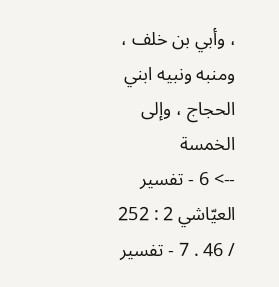، وأبي بن خلف ، ومنبه ونبيه ابني الحجاج ، وإلى الخمسة
--> 6 - تفسير العيّاشي 2 : 252 / 46 . 7 - تفسير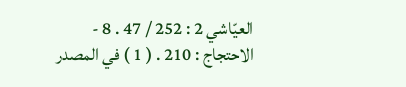العيّاشي 2 : 252 / 47 . 8 - الاحتجاج : 210 . ( 1 ) في المصدر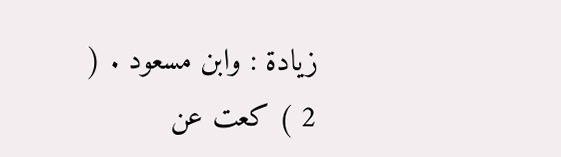زيادة : وابن مسعود . ( 2 ) كعت عن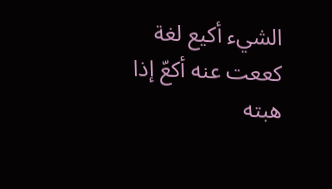الشيء أكيع لغة كععت عنه أكعّ إذا هبته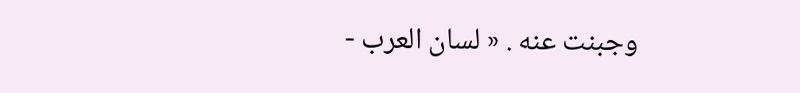وجبنت عنه . « لسان العرب -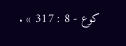كوع - 8 : 317 » .